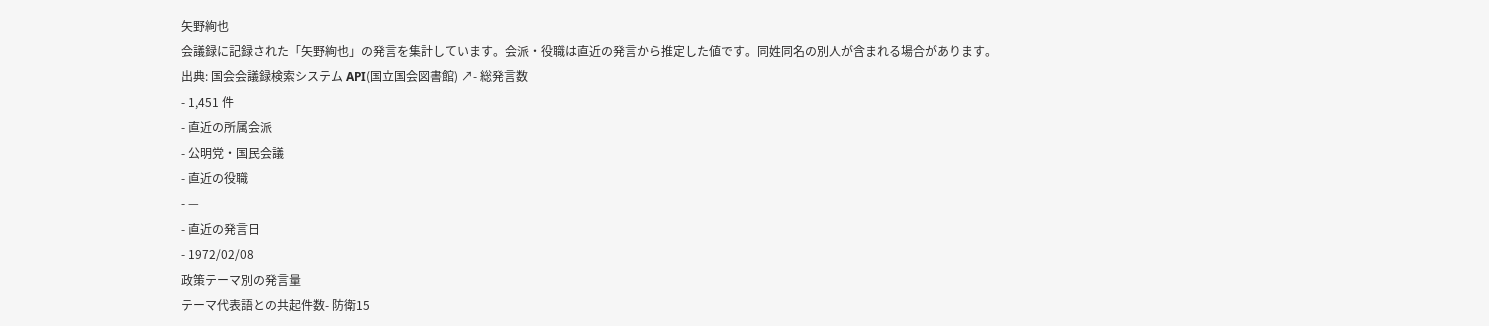矢野絢也
会議録に記録された「矢野絢也」の発言を集計しています。会派・役職は直近の発言から推定した値です。同姓同名の別人が含まれる場合があります。
出典: 国会会議録検索システム API(国立国会図書館) ↗- 総発言数
- 1,451 件
- 直近の所属会派
- 公明党・国民会議
- 直近の役職
- —
- 直近の発言日
- 1972/02/08
政策テーマ別の発言量
テーマ代表語との共起件数- 防衛15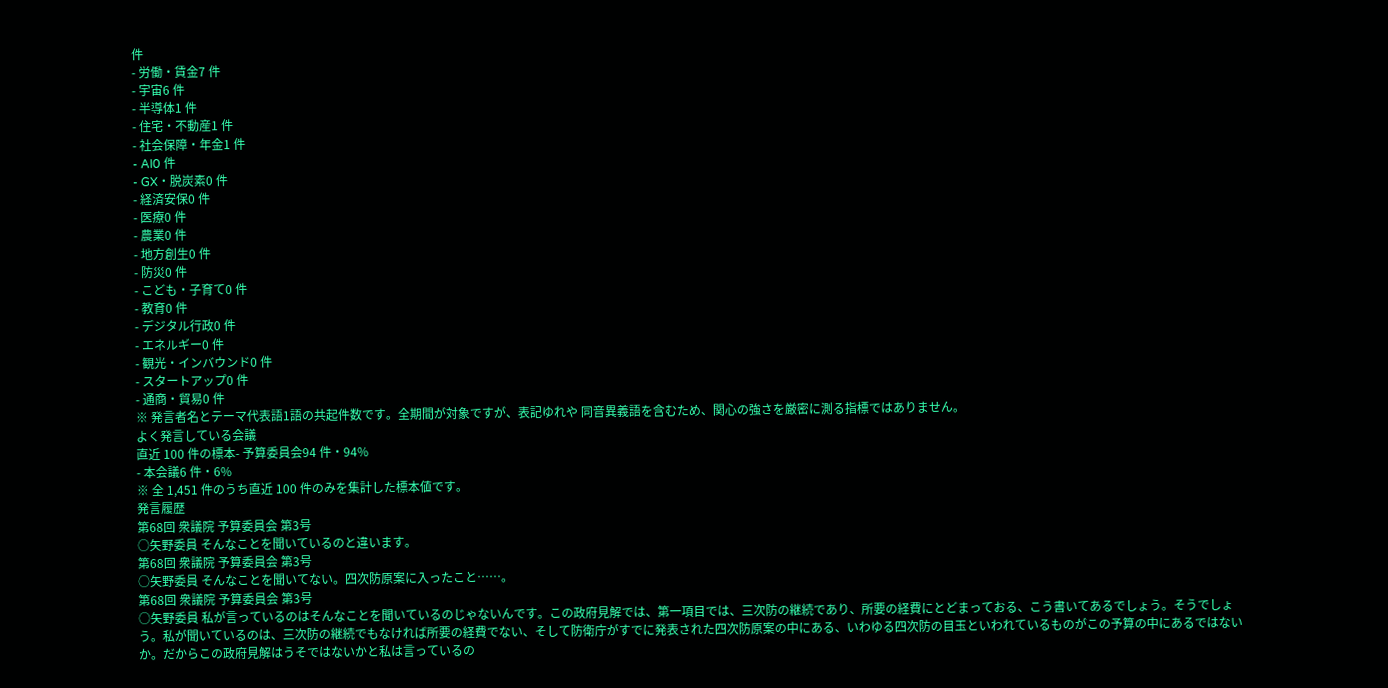件
- 労働・賃金7 件
- 宇宙6 件
- 半導体1 件
- 住宅・不動産1 件
- 社会保障・年金1 件
- AI0 件
- GX・脱炭素0 件
- 経済安保0 件
- 医療0 件
- 農業0 件
- 地方創生0 件
- 防災0 件
- こども・子育て0 件
- 教育0 件
- デジタル行政0 件
- エネルギー0 件
- 観光・インバウンド0 件
- スタートアップ0 件
- 通商・貿易0 件
※ 発言者名とテーマ代表語1語の共起件数です。全期間が対象ですが、表記ゆれや 同音異義語を含むため、関心の強さを厳密に測る指標ではありません。
よく発言している会議
直近 100 件の標本- 予算委員会94 件・94%
- 本会議6 件・6%
※ 全 1,451 件のうち直近 100 件のみを集計した標本値です。
発言履歴
第68回 衆議院 予算委員会 第3号
○矢野委員 そんなことを聞いているのと違います。
第68回 衆議院 予算委員会 第3号
○矢野委員 そんなことを聞いてない。四次防原案に入ったこと……。
第68回 衆議院 予算委員会 第3号
○矢野委員 私が言っているのはそんなことを聞いているのじゃないんです。この政府見解では、第一項目では、三次防の継続であり、所要の経費にとどまっておる、こう書いてあるでしょう。そうでしょう。私が聞いているのは、三次防の継続でもなければ所要の経費でない、そして防衛庁がすでに発表された四次防原案の中にある、いわゆる四次防の目玉といわれているものがこの予算の中にあるではないか。だからこの政府見解はうそではないかと私は言っているの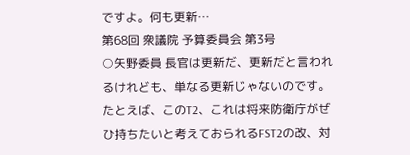ですよ。何も更新…
第68回 衆議院 予算委員会 第3号
○矢野委員 長官は更新だ、更新だと言われるけれども、単なる更新じゃないのです。たとえば、このT2、これは将来防衛庁がぜひ持ちたいと考えておられるFST2の改、対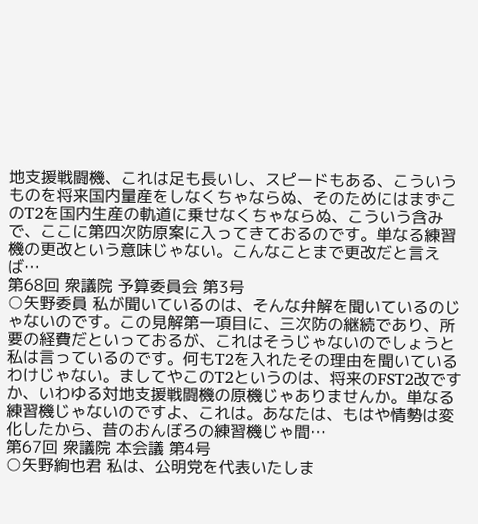地支援戦闘機、これは足も長いし、スピードもある、こういうものを将来国内量産をしなくちゃならぬ、そのためにはまずこのT2を国内生産の軌道に乗せなくちゃならぬ、こういう含みで、ここに第四次防原案に入ってきておるのです。単なる練習機の更改という意味じゃない。こんなことまで更改だと言えば…
第68回 衆議院 予算委員会 第3号
○矢野委員 私が聞いているのは、そんな弁解を聞いているのじゃないのです。この見解第一項目に、三次防の継続であり、所要の経費だといっておるが、これはそうじゃないのでしょうと私は言っているのです。何もT2を入れたその理由を聞いているわけじゃない。ましてやこのT2というのは、将来のFST2改ですか、いわゆる対地支援戦闘機の原機じゃありませんか。単なる練習機じゃないのですよ、これは。あなたは、もはや情勢は変化したから、昔のおんぼろの練習機じゃ間…
第67回 衆議院 本会議 第4号
○矢野絢也君 私は、公明党を代表いたしま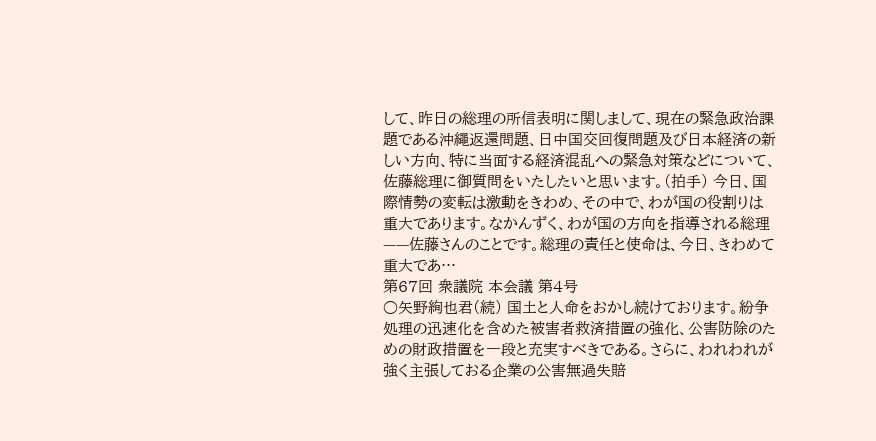して、昨日の総理の所信表明に関しまして、現在の緊急政治課題である沖繩返還問題、日中国交回復問題及び日本経済の新しい方向、特に当面する経済混乱への緊急対策などについて、佐藤総理に御質問をいたしたいと思います。(拍手) 今日、国際情勢の変転は激動をきわめ、その中で、わが国の役割りは重大であります。なかんずく、わが国の方向を指導される総理——佐藤さんのことです。総理の責任と使命は、今日、きわめて重大であ…
第67回 衆議院 本会議 第4号
○矢野絢也君(続) 国土と人命をおかし続けております。紛争処理の迅速化を含めた被害者救済措置の強化、公害防除のための財政措置を一段と充実すべきである。さらに、われわれが強く主張しておる企業の公害無過失賠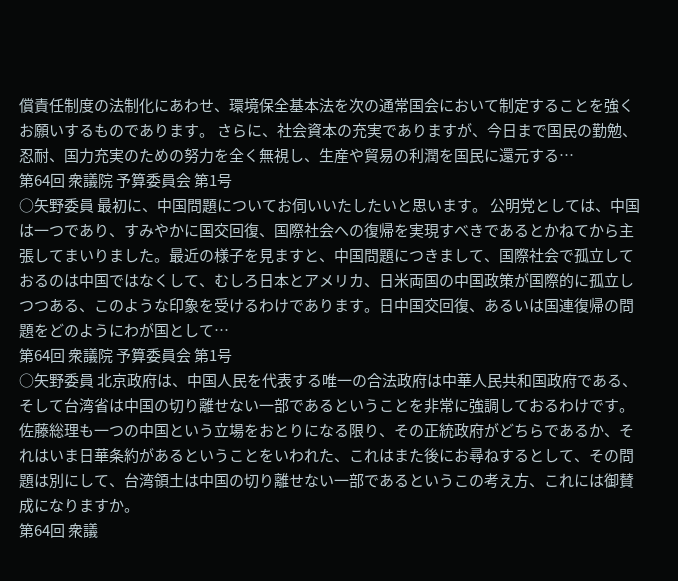償責任制度の法制化にあわせ、環境保全基本法を次の通常国会において制定することを強くお願いするものであります。 さらに、社会資本の充実でありますが、今日まで国民の勤勉、忍耐、国力充実のための努力を全く無視し、生産や貿易の利潤を国民に還元する…
第64回 衆議院 予算委員会 第1号
○矢野委員 最初に、中国問題についてお伺いいたしたいと思います。 公明党としては、中国は一つであり、すみやかに国交回復、国際社会への復帰を実現すべきであるとかねてから主張してまいりました。最近の様子を見ますと、中国問題につきまして、国際社会で孤立しておるのは中国ではなくして、むしろ日本とアメリカ、日米両国の中国政策が国際的に孤立しつつある、このような印象を受けるわけであります。日中国交回復、あるいは国連復帰の問題をどのようにわが国として…
第64回 衆議院 予算委員会 第1号
○矢野委員 北京政府は、中国人民を代表する唯一の合法政府は中華人民共和国政府である、そして台湾省は中国の切り離せない一部であるということを非常に強調しておるわけです。佐藤総理も一つの中国という立場をおとりになる限り、その正統政府がどちらであるか、それはいま日華条約があるということをいわれた、これはまた後にお尋ねするとして、その問題は別にして、台湾領土は中国の切り離せない一部であるというこの考え方、これには御賛成になりますか。
第64回 衆議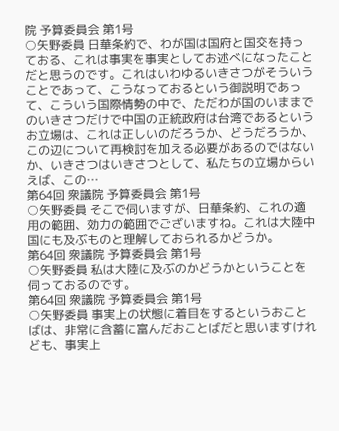院 予算委員会 第1号
○矢野委員 日華条約で、わが国は国府と国交を持っておる、これは事実を事実としてお述べになったことだと思うのです。これはいわゆるいきさつがそういうことであって、こうなっておるという御説明であって、こういう国際情勢の中で、ただわが国のいままでのいきさつだけで中国の正統政府は台湾であるというお立場は、これは正しいのだろうか、どうだろうか、この辺について再検討を加える必要があるのではないか、いきさつはいきさつとして、私たちの立場からいえば、この…
第64回 衆議院 予算委員会 第1号
○矢野委員 そこで伺いますが、日華条約、これの適用の範囲、効力の範囲でございますね。これは大陸中国にも及ぶものと理解しておられるかどうか。
第64回 衆議院 予算委員会 第1号
○矢野委員 私は大陸に及ぶのかどうかということを伺っておるのです。
第64回 衆議院 予算委員会 第1号
○矢野委員 事実上の状態に着目をするというおことばは、非常に含蓄に富んだおことばだと思いますけれども、事実上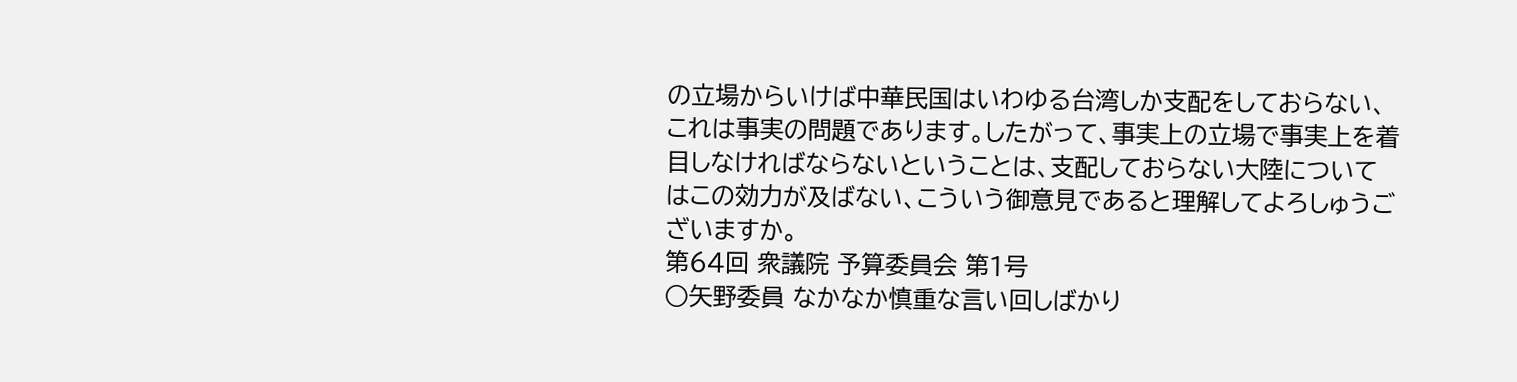の立場からいけば中華民国はいわゆる台湾しか支配をしておらない、これは事実の問題であります。したがって、事実上の立場で事実上を着目しなければならないということは、支配しておらない大陸についてはこの効力が及ばない、こういう御意見であると理解してよろしゅうございますか。
第64回 衆議院 予算委員会 第1号
○矢野委員 なかなか慎重な言い回しばかり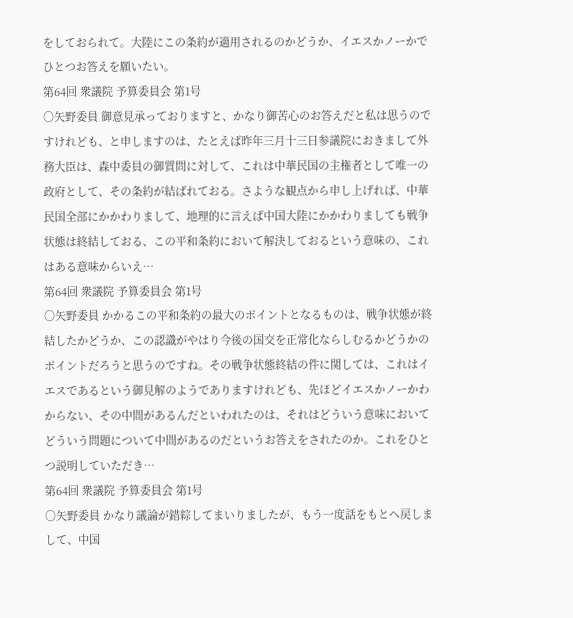をしておられて。大陸にこの条約が適用されるのかどうか、イエスかノーかでひとつお答えを願いたい。
第64回 衆議院 予算委員会 第1号
○矢野委員 御意見承っておりますと、かなり御苦心のお答えだと私は思うのですけれども、と申しますのは、たとえば昨年三月十三日参議院におきまして外務大臣は、森中委員の御質問に対して、これは中華民国の主権者として唯一の政府として、その条約が結ばれておる。さような観点から申し上げれば、中華民国全部にかかわりまして、地理的に言えば中国大陸にかかわりましても戦争状態は終結しておる、この平和条約において解決しておるという意味の、これはある意味からいえ…
第64回 衆議院 予算委員会 第1号
○矢野委員 かかるこの平和条約の最大のポイントとなるものは、戦争状態が終結したかどうか、この認識がやはり今後の国交を正常化ならしむるかどうかのポイントだろうと思うのですね。その戦争状態終結の件に関しては、これはイエスであるという御見解のようでありますけれども、先ほどイエスかノーかわからない、その中間があるんだといわれたのは、それはどういう意味においてどういう問題について中間があるのだというお答えをされたのか。これをひとつ説明していただき…
第64回 衆議院 予算委員会 第1号
○矢野委員 かなり議論が錯綜してまいりましたが、もう一度話をもとへ戻しまして、中国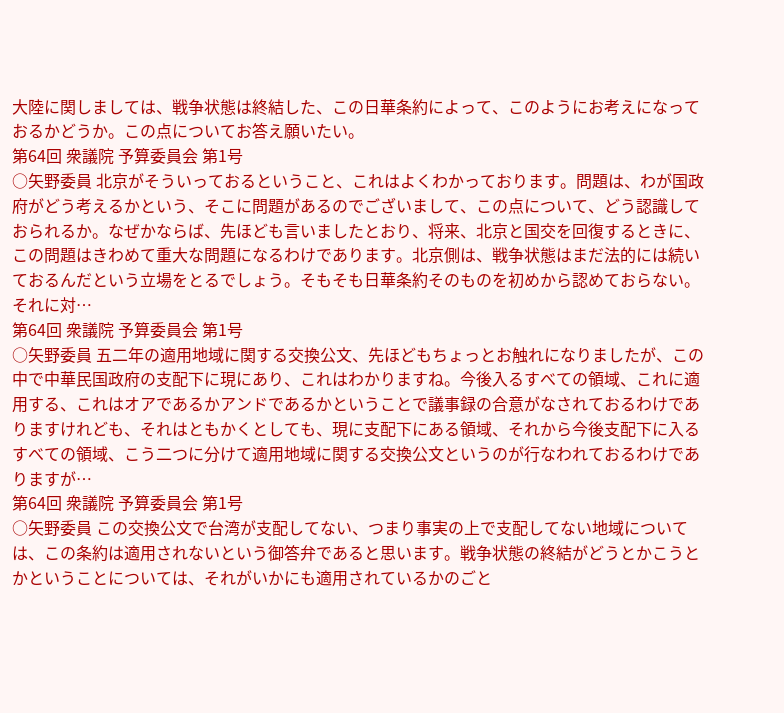大陸に関しましては、戦争状態は終結した、この日華条約によって、このようにお考えになっておるかどうか。この点についてお答え願いたい。
第64回 衆議院 予算委員会 第1号
○矢野委員 北京がそういっておるということ、これはよくわかっております。問題は、わが国政府がどう考えるかという、そこに問題があるのでございまして、この点について、どう認識しておられるか。なぜかならば、先ほども言いましたとおり、将来、北京と国交を回復するときに、この問題はきわめて重大な問題になるわけであります。北京側は、戦争状態はまだ法的には続いておるんだという立場をとるでしょう。そもそも日華条約そのものを初めから認めておらない。それに対…
第64回 衆議院 予算委員会 第1号
○矢野委員 五二年の適用地域に関する交換公文、先ほどもちょっとお触れになりましたが、この中で中華民国政府の支配下に現にあり、これはわかりますね。今後入るすべての領域、これに適用する、これはオアであるかアンドであるかということで議事録の合意がなされておるわけでありますけれども、それはともかくとしても、現に支配下にある領域、それから今後支配下に入るすべての領域、こう二つに分けて適用地域に関する交換公文というのが行なわれておるわけでありますが…
第64回 衆議院 予算委員会 第1号
○矢野委員 この交換公文で台湾が支配してない、つまり事実の上で支配してない地域については、この条約は適用されないという御答弁であると思います。戦争状態の終結がどうとかこうとかということについては、それがいかにも適用されているかのごと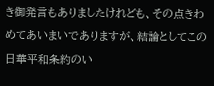き御発言もありましたけれども、その点きわめてあいまいでありますが、結論としてこの日華平和条約のい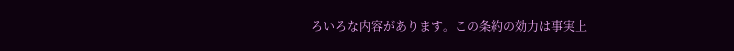ろいろな内容があります。この条約の効力は事実上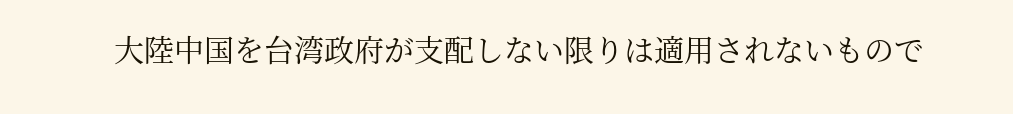大陸中国を台湾政府が支配しない限りは適用されないもので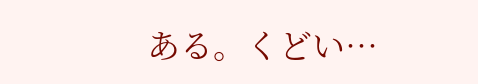ある。くどい…